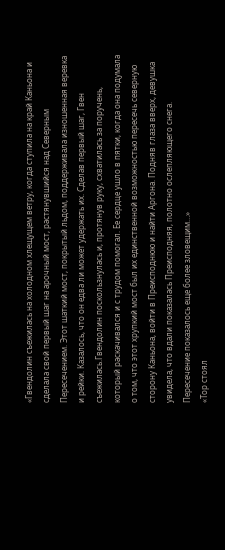«Гвендолин съежилась на холодном хлещущем ветру, когда ступила на край Каньона и сделала свой первый шаг на арочный мост, растянувшийся над Северным Пересечением. Этот шаткий мост, покрытый льдом, поддерживала изношенная веревка и рейки. Казалось, что он едва ли может удержать их. Сделав первый шаг, Гвен съежилась.Гвендолин поскользнулась и, протянув руку, схватилась за поручень, который раскачивался и с трудом помогал. Ее сердце ушло в пятки, когда она подумала о том, что этот хрупкий мост был их единственной возможностью пересечь северную сторону Каньона, войти в Преисподнюю и найти Аргона. Подняв глаза вверх, девушка увидела, что вдали показалась Преисподняя, полотно ослепляющего снега. Пересечение показалось еще более зловещим…»
«Тор стоял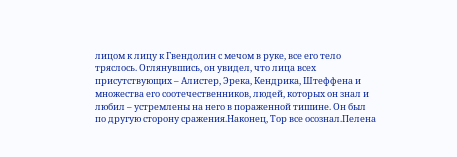лицом к лицу к Гвендолин с мечом в руке, все его тело тряслось. Оглянувшись, он увидел, что лица всех присутствующих – Алистер, Эрека, Кендрика, Штеффена и множества его соотечественников, людей, которых он знал и любил – устремлены на него в пораженной тишине. Он был по другую сторону сражения.Наконец, Тор все осознал.Пелена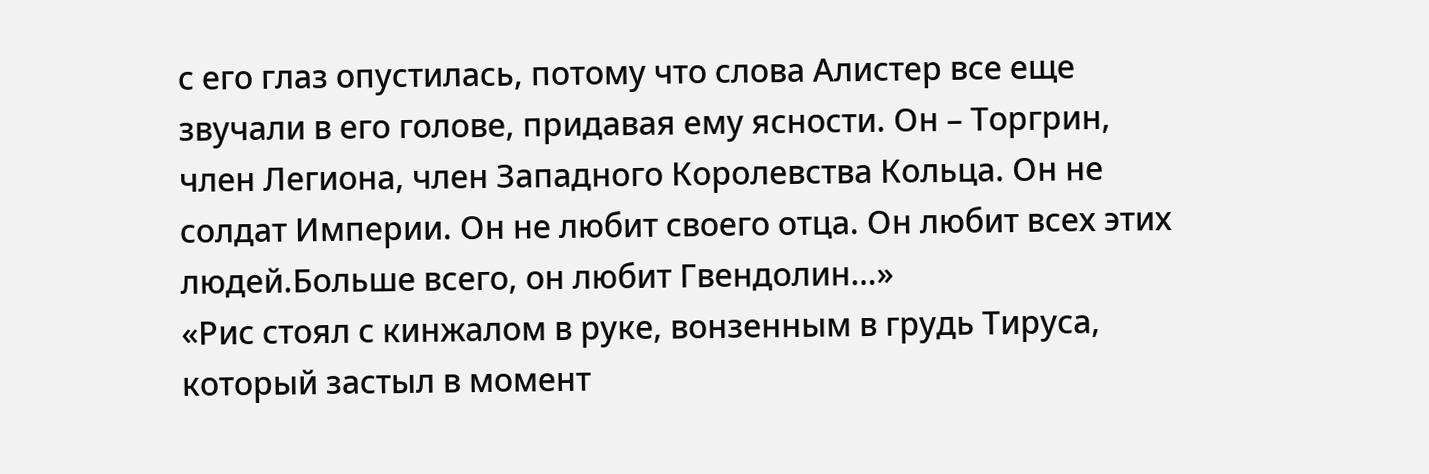с его глаз опустилась, потому что слова Алистер все еще звучали в его голове, придавая ему ясности. Он – Торгрин, член Легиона, член Западного Королевства Кольца. Он не солдат Империи. Он не любит своего отца. Он любит всех этих людей.Больше всего, он любит Гвендолин…»
«Рис стоял с кинжалом в руке, вонзенным в грудь Тируса, который застыл в момент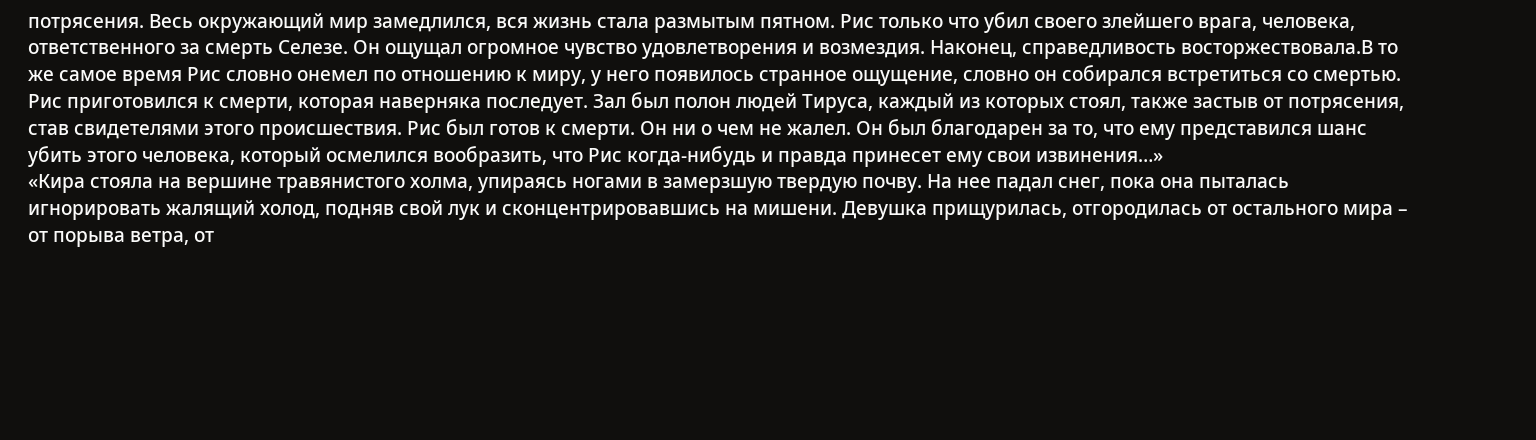потрясения. Весь окружающий мир замедлился, вся жизнь стала размытым пятном. Рис только что убил своего злейшего врага, человека, ответственного за смерть Селезе. Он ощущал огромное чувство удовлетворения и возмездия. Наконец, справедливость восторжествовала.В то же самое время Рис словно онемел по отношению к миру, у него появилось странное ощущение, словно он собирался встретиться со смертью. Рис приготовился к смерти, которая наверняка последует. Зал был полон людей Тируса, каждый из которых стоял, также застыв от потрясения, став свидетелями этого происшествия. Рис был готов к смерти. Он ни о чем не жалел. Он был благодарен за то, что ему представился шанс убить этого человека, который осмелился вообразить, что Рис когда-нибудь и правда принесет ему свои извинения…»
«Кира стояла на вершине травянистого холма, упираясь ногами в замерзшую твердую почву. На нее падал снег, пока она пыталась игнорировать жалящий холод, подняв свой лук и сконцентрировавшись на мишени. Девушка прищурилась, отгородилась от остального мира – от порыва ветра, от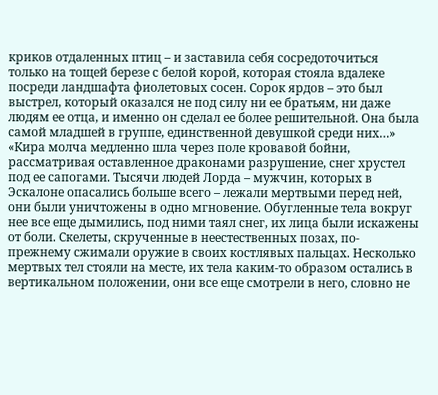криков отдаленных птиц – и заставила себя сосредоточиться только на тощей березе с белой корой, которая стояла вдалеке посреди ландшафта фиолетовых сосен. Сорок ярдов – это был выстрел, который оказался не под силу ни ее братьям, ни даже людям ее отца, и именно он сделал ее более решительной. Она была самой младшей в группе, единственной девушкой среди них…»
«Кира молча медленно шла через поле кровавой бойни, рассматривая оставленное драконами разрушение, снег хрустел под ее сапогами. Тысячи людей Лорда – мужчин, которых в Эскалоне опасались больше всего – лежали мертвыми перед ней, они были уничтожены в одно мгновение. Обугленные тела вокруг нее все еще дымились, под ними таял снег, их лица были искажены от боли. Скелеты, скрученные в неестественных позах, по-прежнему сжимали оружие в своих костлявых пальцах. Несколько мертвых тел стояли на месте, их тела каким-то образом остались в вертикальном положении, они все еще смотрели в него, словно не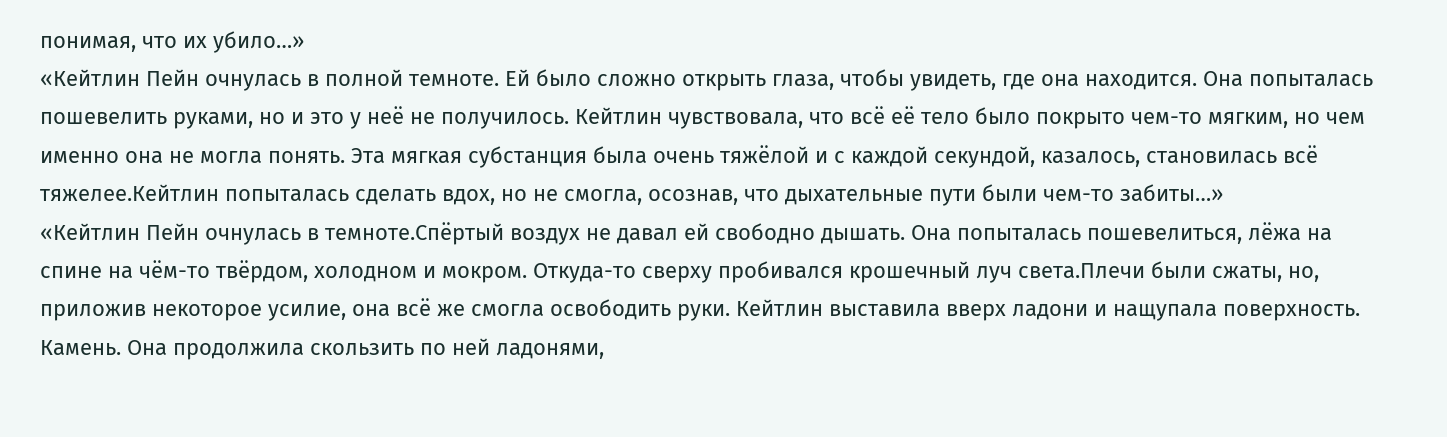понимая, что их убило…»
«Кейтлин Пейн очнулась в полной темноте. Ей было сложно открыть глаза, чтобы увидеть, где она находится. Она попыталась пошевелить руками, но и это у неё не получилось. Кейтлин чувствовала, что всё её тело было покрыто чем-то мягким, но чем именно она не могла понять. Эта мягкая субстанция была очень тяжёлой и с каждой секундой, казалось, становилась всё тяжелее.Кейтлин попыталась сделать вдох, но не смогла, осознав, что дыхательные пути были чем-то забиты…»
«Кейтлин Пейн очнулась в темноте.Спёртый воздух не давал ей свободно дышать. Она попыталась пошевелиться, лёжа на спине на чём-то твёрдом, холодном и мокром. Откуда-то сверху пробивался крошечный луч света.Плечи были сжаты, но, приложив некоторое усилие, она всё же смогла освободить руки. Кейтлин выставила вверх ладони и нащупала поверхность. Камень. Она продолжила скользить по ней ладонями,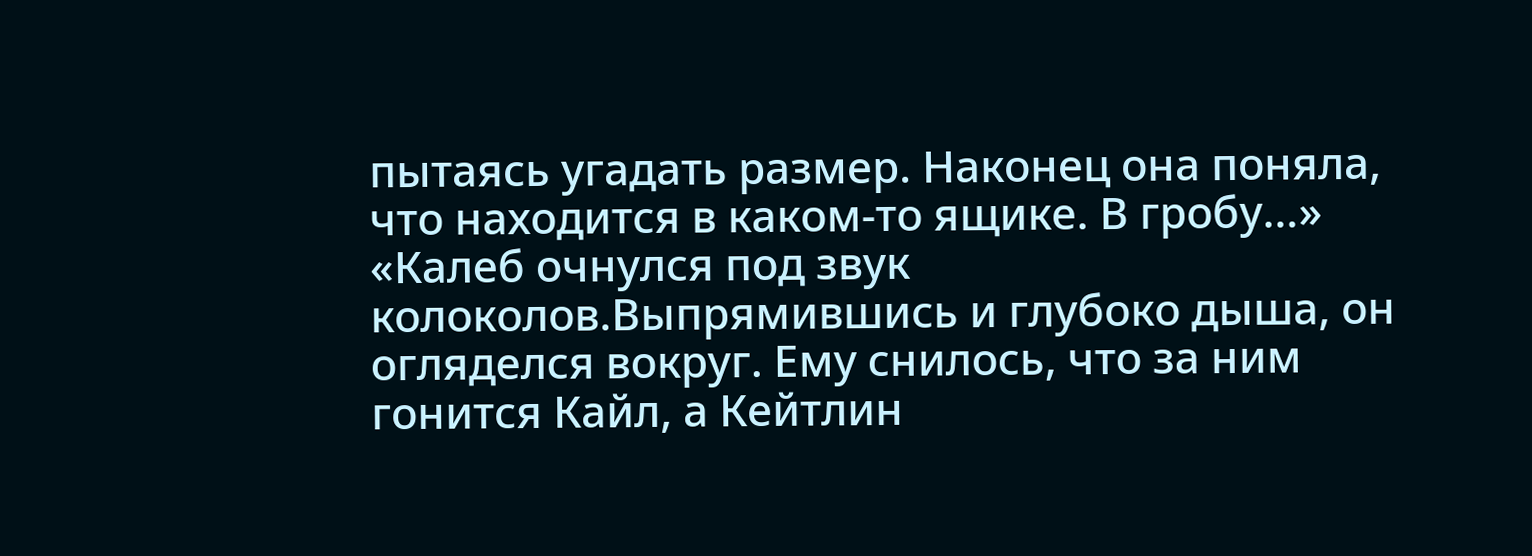пытаясь угадать размер. Наконец она поняла, что находится в каком-то ящике. В гробу…»
«Калеб очнулся под звук колоколов.Выпрямившись и глубоко дыша, он огляделся вокруг. Ему снилось, что за ним гонится Кайл, а Кейтлин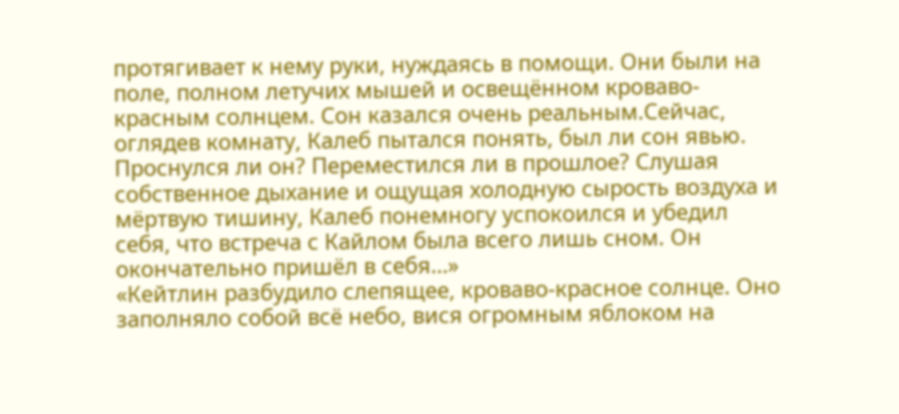протягивает к нему руки, нуждаясь в помощи. Они были на поле, полном летучих мышей и освещённом кроваво-красным солнцем. Сон казался очень реальным.Сейчас, оглядев комнату, Калеб пытался понять, был ли сон явью. Проснулся ли он? Переместился ли в прошлое? Слушая собственное дыхание и ощущая холодную сырость воздуха и мёртвую тишину, Калеб понемногу успокоился и убедил себя, что встреча с Кайлом была всего лишь сном. Он окончательно пришёл в себя…»
«Кейтлин разбудило слепящее, кроваво-красное солнце. Оно заполняло собой всё небо, вися огромным яблоком на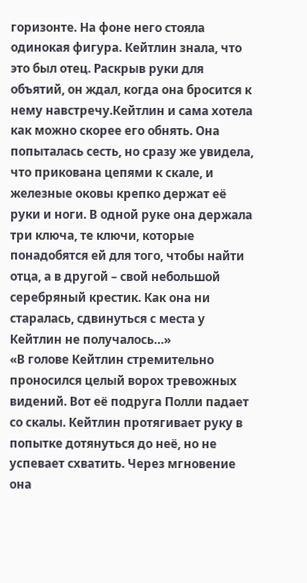горизонте. На фоне него стояла одинокая фигура. Кейтлин знала, что это был отец. Раскрыв руки для объятий, он ждал, когда она бросится к нему навстречу.Кейтлин и сама хотела как можно скорее его обнять. Она попыталась сесть, но сразу же увидела, что прикована цепями к скале, и железные оковы крепко держат её руки и ноги. В одной руке она держала три ключа, те ключи, которые понадобятся ей для того, чтобы найти отца, а в другой – свой небольшой серебряный крестик. Как она ни старалась, сдвинуться с места у Кейтлин не получалось…»
«В голове Кейтлин стремительно проносился целый ворох тревожных видений. Вот её подруга Полли падает со скалы. Кейтлин протягивает руку в попытке дотянуться до неё, но не успевает схватить. Через мгновение она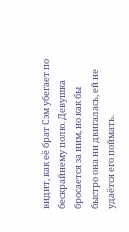видит, как её брат Сэм убегает по бескрайнему полю. Девушка бросается за ним, но как бы быстро она ни двигалась, ей не удаётся его поймать.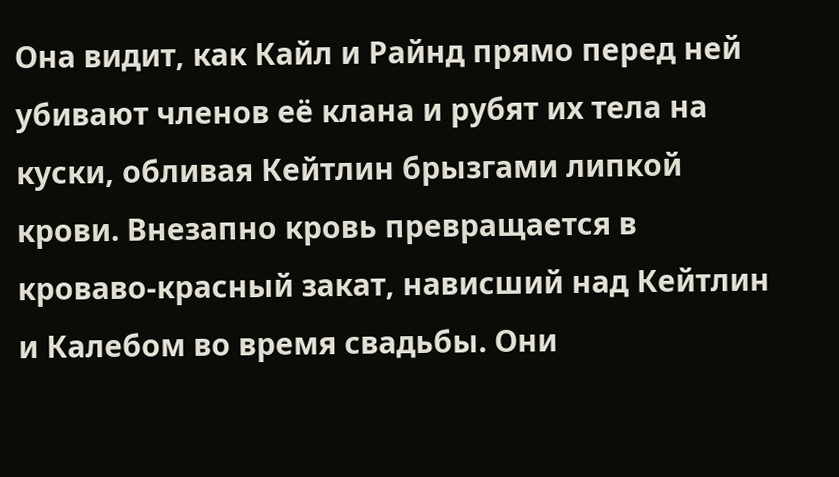Она видит, как Кайл и Райнд прямо перед ней убивают членов её клана и рубят их тела на куски, обливая Кейтлин брызгами липкой крови. Внезапно кровь превращается в кроваво-красный закат, нависший над Кейтлин и Калебом во время свадьбы. Они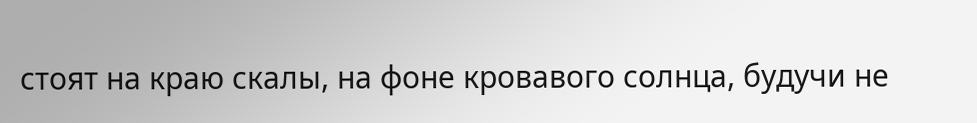стоят на краю скалы, на фоне кровавого солнца, будучи не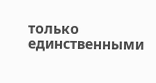только единственными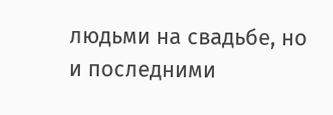людьми на свадьбе, но и последними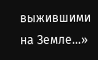выжившими на Земле…»